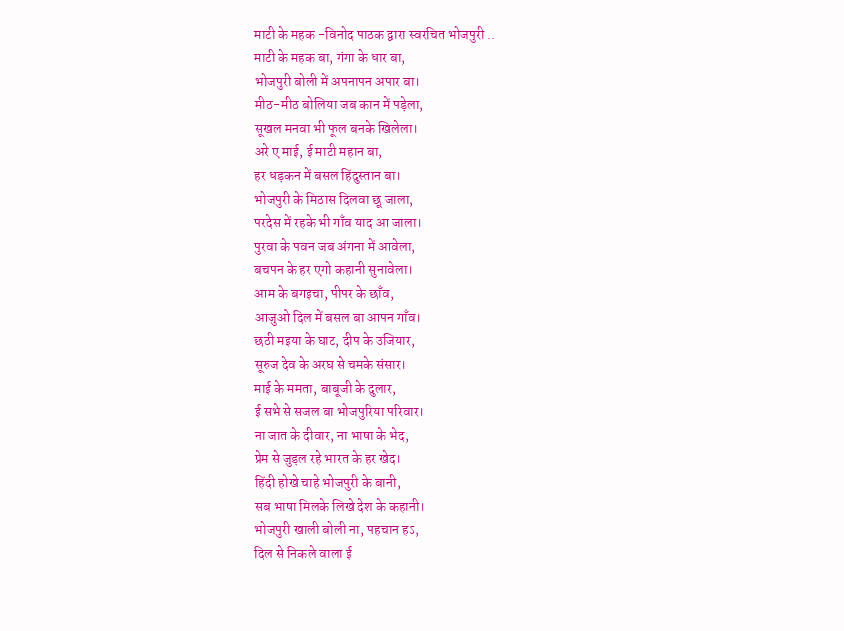माटी के महक -विनोद पाठक द्वारा स्वरचित भोजपुरी ..
माटी के महक बा, गंगा के धार बा,
भोजपुरी बोली में अपनापन अपार बा।
मीठ-मीठ बोलिया जब कान में पड़ेला,
सूखल मनवा भी फूल बनके खिलेला।
अरे ए माई, ई माटी महान बा,
हर धड़कन में बसल हिंदुस्तान बा।
भोजपुरी के मिठास दिलवा छू जाला,
परदेस में रहके भी गाँव याद आ जाला।
पुरवा के पवन जब अंगना में आवेला,
बचपन के हर एगो कहानी सुनावेला।
आम के बगइचा, पीपर के छाँव,
आजुओ दिल में बसल बा आपन गाँव।
छठी मइया के घाट, दीप के उजियार,
सूरुज देव के अरघ से चमके संसार।
माई के ममता, बाबूजी के दुलार,
ई सभे से सजल बा भोजपुरिया परिवार।
ना जात के दीवार, ना भाषा के भेद,
प्रेम से जुड़ल रहे भारत के हर खेद।
हिंदी होखे चाहे भोजपुरी के बानी,
सब भाषा मिलके लिखे देश के कहानी।
भोजपुरी खाली बोली ना, पहचान हऽ,
दिल से निकले वाला ई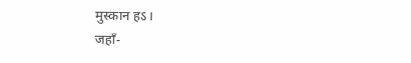मुस्कान हऽ।
जहाँ-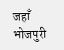जहाँ भोजपुरी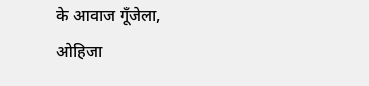के आवाज गूँजेला,
ओहिजा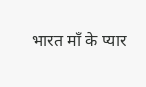भारत माँ के प्यार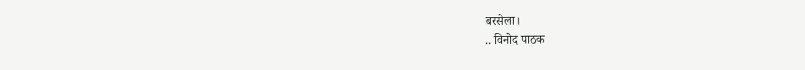बरसेला।
.. विनोद पाठक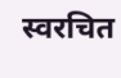स्वरचित